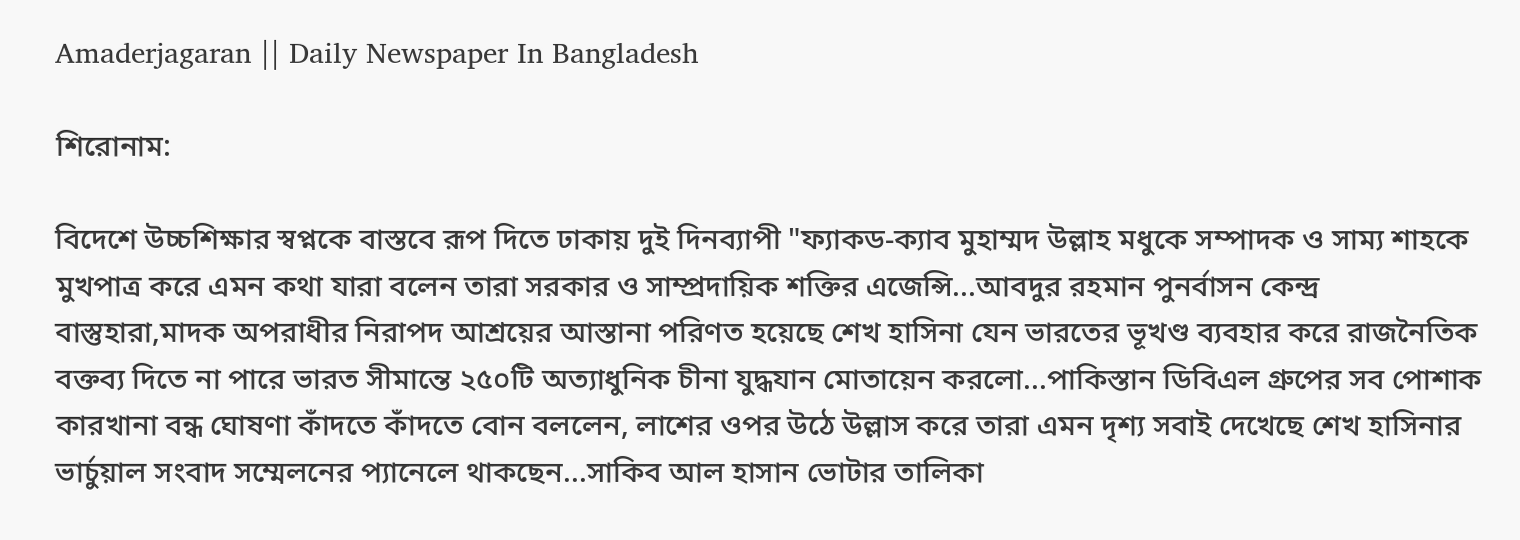Amaderjagaran || Daily Newspaper In Bangladesh

শিরোনাম:

বিদেশে উচ্চশিক্ষার স্বপ্নকে বাস্তবে রূপ দিতে ঢাকায় দুই দিনব্যাপী "ফ্যাকড-ক্যাব মুহাম্মদ উল্লাহ মধুকে সম্পাদক ও সাম্য শাহকে মুখপাত্র করে এমন কথা যারা বলেন তারা সরকার ও সাম্প্রদায়িক শক্তির এজেন্সি...আবদুর রহমান পুনর্বাসন কেন্দ্র বাস্তুহারা,মাদক অপরাধীর নিরাপদ আশ্রয়ের আস্তানা পরিণত হয়েছে শেখ হাসিনা যেন ভারতের ভূখণ্ড ব্যবহার করে রাজনৈতিক বক্তব্য দিতে না পারে ভারত সীমান্তে ২৫০টি অত্যাধুনিক চীনা যুদ্ধযান মোতায়েন করলো...পাকিস্তান ডিবিএল গ্রুপের সব পোশাক কারখানা বন্ধ ঘোষণা কাঁদতে কাঁদতে বোন বললেন, লাশের ওপর উঠে উল্লাস করে তারা এমন দৃশ্য সবাই দেখেছে শেখ হাসিনার ভার্চুয়াল সংবাদ সম্মেলনের প্যানেলে থাকছেন...সাকিব আল হাসান ভোটার তালিকা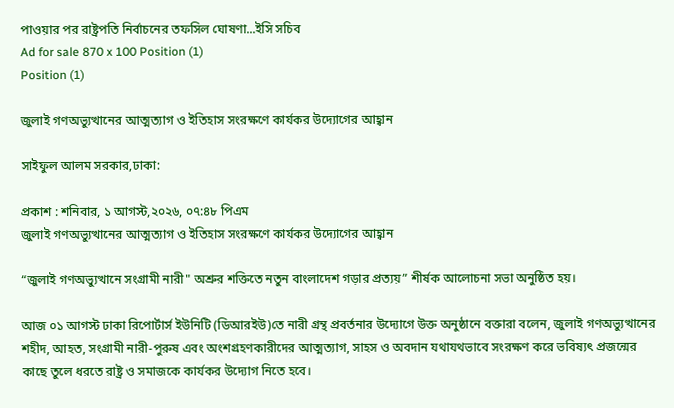পাওয়ার পর রাষ্ট্রপতি নির্বাচনের তফসিল ঘোষণা...ইসি সচিব
Ad for sale 870 x 100 Position (1)
Position (1)

জুলাই গণঅভ্যুত্থানের আত্মত্যাগ ও ইতিহাস সংরক্ষণে কার্যকর উদ্যোগের আহ্বান

সাইফুল আলম সরকার,ঢাকা:

প্রকাশ : শনিবার, ১ আগস্ট,২০২৬, ০৭:৪৮ পিএম
জুলাই গণঅভ্যুত্থানের আত্মত্যাগ ও ইতিহাস সংরক্ষণে কার্যকর উদ্যোগের আহ্বান

“জুলাই গণঅভ্যুত্থানে সংগ্রামী নারী" অশ্রুর শক্তিতে নতুন বাংলাদেশ গড়ার প্রত্যয়” শীর্ষক আলোচনা সভা অনুষ্ঠিত হয়।

আজ ০১ আগস্ট ঢাকা রিপোর্টার্স ইউনিটি (ডিআরইউ)তে নারী গ্রন্থ প্রবর্তনার উদ্যোগে উক্ত অনুষ্ঠানে বক্তারা বলেন, জুলাই গণঅভ্যুত্থানের শহীদ, আহত, সংগ্রামী নারী-পুরুষ এবং অংশগ্রহণকারীদের আত্মত্যাগ, সাহস ও অবদান যথাযথভাবে সংরক্ষণ করে ভবিষ্যৎ প্রজন্মের কাছে তুলে ধরতে রাষ্ট্র ও সমাজকে কার্যকর উদ্যোগ নিতে হবে।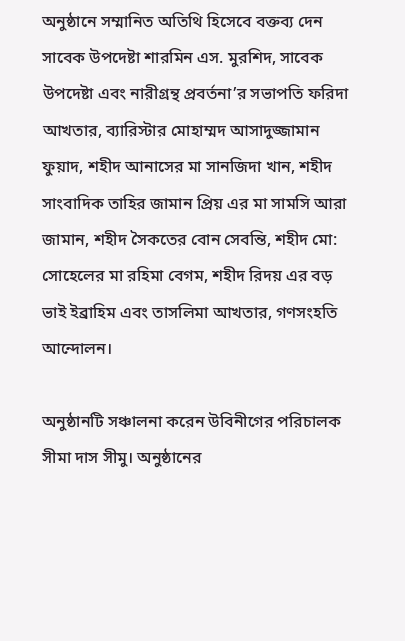অনুষ্ঠানে সম্মানিত অতিথি হিসেবে বক্তব্য দেন সাবেক উপদেষ্টা শারমিন এস. মুরশিদ, সাবেক উপদেষ্টা এবং নারীগ্রন্থ প্রবর্তনা’র সভাপতি ফরিদা আখতার, ব্যারিস্টার মোহাম্মদ আসাদুজ্জামান ফুয়াদ, শহীদ আনাসের মা সানজিদা খান, শহীদ সাংবাদিক তাহির জামান প্রিয় এর মা সামসি আরা জামান, শহীদ সৈকতের বোন সেবন্তি, শহীদ মো: সোহেলের মা রহিমা বেগম, শহীদ রিদয় এর বড় ভাই ইব্রাহিম এবং তাসলিমা আখতার, গণসংহতি আন্দোলন।

অনুষ্ঠানটি সঞ্চালনা করেন উবিনীগের পরিচালক সীমা দাস সীমু। অনুষ্ঠানের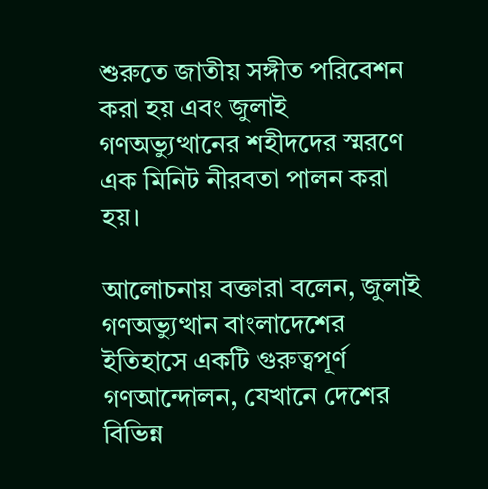শুরুতে জাতীয় সঙ্গীত পরিবেশন করা হয় এবং জুলাই গণঅভ্যুত্থানের শহীদদের স্মরণে এক মিনিট নীরবতা পালন করা হয়।

আলোচনায় বক্তারা বলেন, জুলাই গণঅভ্যুত্থান বাংলাদেশের ইতিহাসে একটি গুরুত্বপূর্ণ গণআন্দোলন, যেখানে দেশের বিভিন্ন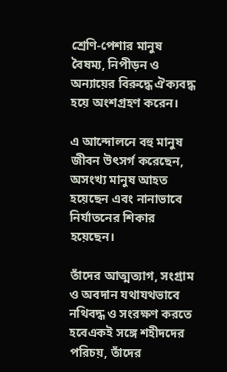শ্রেণি-পেশার মানুষ বৈষম্য, নিপীড়ন ও অন্যায়ের বিরুদ্ধে ঐক্যবদ্ধ হয়ে অংশগ্রহণ করেন।

এ আন্দোলনে বহু মানুষ জীবন উৎসর্গ করেছেন, অসংখ্য মানুষ আহত হয়েছেন এবং নানাভাবে নির্যাতনের শিকার হয়েছেন।

তাঁদের আত্মত্যাগ, সংগ্রাম ও অবদান যথাযথভাবে নথিবদ্ধ ও সংরক্ষণ করতে হবেএকই সঙ্গে শহীদদের পরিচয়, তাঁদের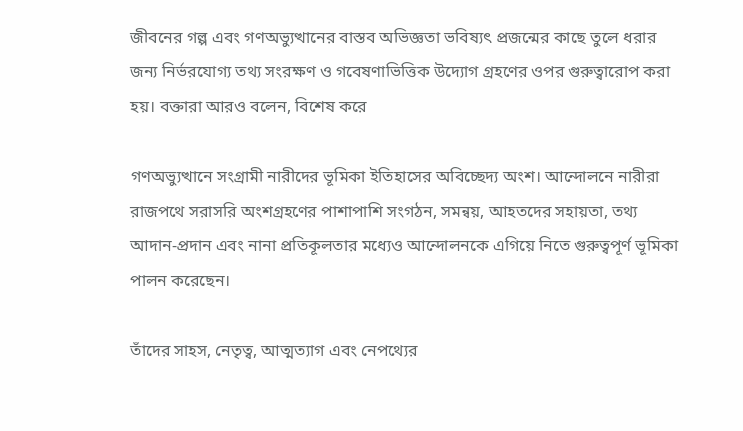জীবনের গল্প এবং গণঅভ্যুত্থানের বাস্তব অভিজ্ঞতা ভবিষ্যৎ প্রজন্মের কাছে তুলে ধরার জন্য নির্ভরযোগ্য তথ্য সংরক্ষণ ও গবেষণাভিত্তিক উদ্যোগ গ্রহণের ওপর গুরুত্বারোপ করা হয়। বক্তারা আরও বলেন, বিশেষ করে

গণঅভ্যুত্থানে সংগ্রামী নারীদের ভূমিকা ইতিহাসের অবিচ্ছেদ্য অংশ। আন্দোলনে নারীরা রাজপথে সরাসরি অংশগ্রহণের পাশাপাশি সংগঠন, সমন্বয়, আহতদের সহায়তা, তথ্য আদান-প্রদান এবং নানা প্রতিকূলতার মধ্যেও আন্দোলনকে এগিয়ে নিতে গুরুত্বপূর্ণ ভূমিকা পালন করেছেন।

তাঁদের সাহস, নেতৃত্ব, আত্মত্যাগ এবং নেপথ্যের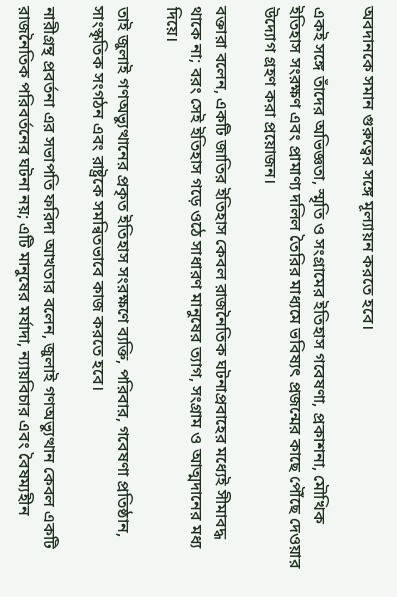অবদানকে সমান গুরুত্বের সঙ্গে মূল্যায়ন করতে হবে।

একই সঙ্গে তাঁদের অভিজ্ঞতা, স্মৃতি ও সংগ্রামের ইতিহাস গবেষণা, প্রকাশনা, মৌখিক ইতিহাস সংরক্ষণ এবং প্রামাণ্য দলিল তৈরির মাধ্যমে ভবিষ্যৎ প্রজন্মের কাছে পৌঁছে দেওয়ার উদ্যোগ গ্রহণ করা প্রয়োজন।

বক্তারা বলেন, একটি জাতির ইতিহাস কেবল রাজনৈতিক ঘটনাপ্রবাহের মধ্যেই সীমাবদ্ধ থাকে না; বরং সেই ইতিহাস গড়ে ওঠে সাধারণ মানুষের ত্যাগ, সংগ্রাম ও আত্মদানের মধ্য দিয়ে।

তাই জুলাই গণঅভ্যুত্থানের প্রকৃত ইতিহাস সংরক্ষণে ব্যক্তি, পরিবার, গবেষণা প্রতিষ্ঠান, সাংস্কৃতিক সংগঠন এবং রাষ্ট্রকে সমন্বিতভাবে কাজ করতে হবে।

নারীগ্রন্থ প্রবর্তনা এর সভাপতি ফরিদা আখতার বলেন, জুলাই গণঅভ্যুত্থান কেবল একটি রাজনৈতিক পরিবর্তনের ঘটনা নয়; এটি মানুষের মর্যাদা, ন্যায়বিচার এবং বৈষম্যহীন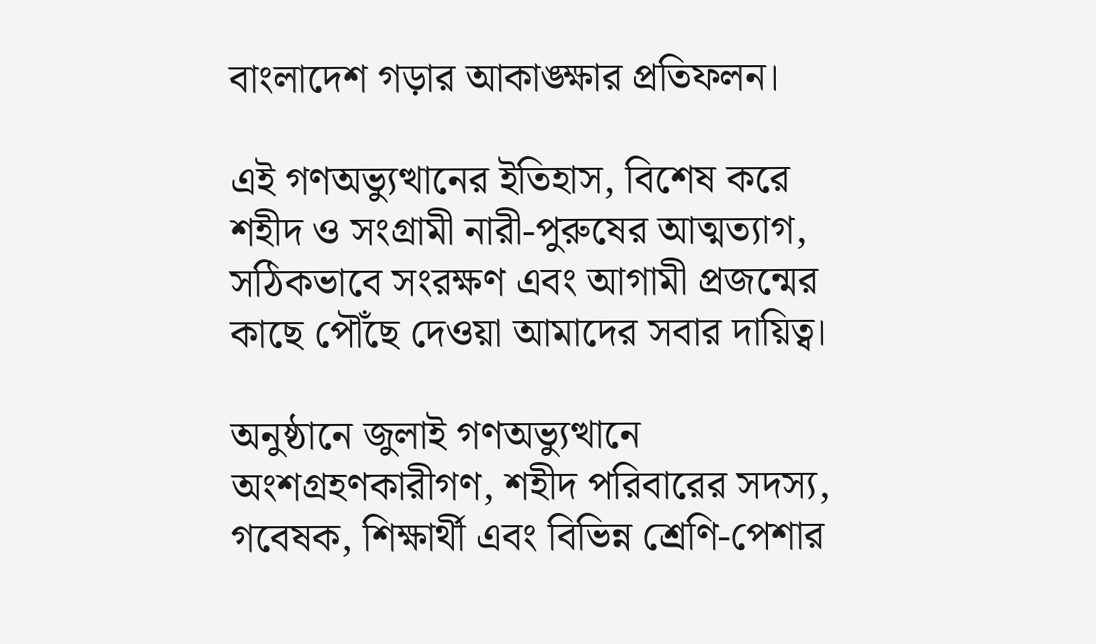বাংলাদেশ গড়ার আকাঙ্ক্ষার প্রতিফলন।

এই গণঅভ্যুত্থানের ইতিহাস, বিশেষ করে শহীদ ও সংগ্রামী নারী-পুরুষের আত্মত্যাগ, সঠিকভাবে সংরক্ষণ এবং আগামী প্রজন্মের কাছে পৌঁছে দেওয়া আমাদের সবার দায়িত্ব।

অনুষ্ঠানে জুলাই গণঅভ্যুত্থানে অংশগ্রহণকারীগণ, শহীদ পরিবারের সদস্য, গবেষক, শিক্ষার্থী এবং বিভিন্ন শ্রেণি-পেশার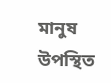মানুষ উপস্থিত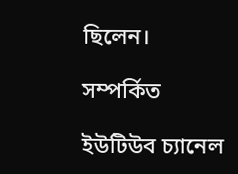ছিলেন।

সম্পর্কিত

ইউটিউব চ্যানেল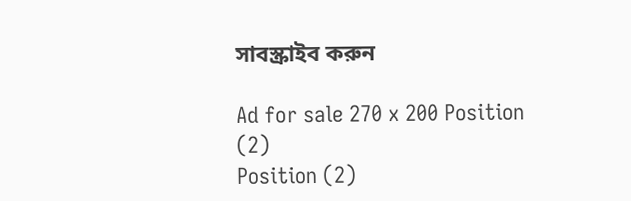সাবস্ক্রাইব করুন

Ad for sale 270 x 200 Position (2)
Position (2)